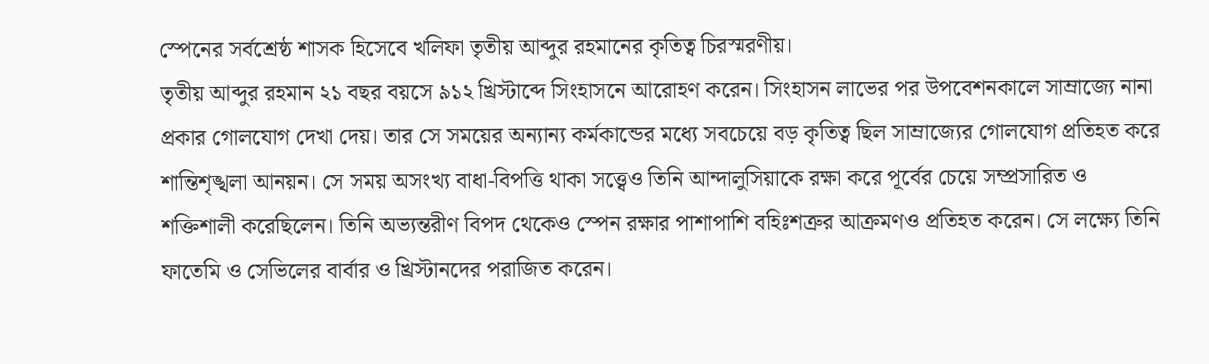স্পেনের সর্বশ্রেষ্ঠ শাসক হিসেবে খলিফা তৃতীয় আব্দুর রহমানের কৃতিত্ব চিরস্মরণীয়।
তৃতীয় আব্দুর রহমান ২১ বছর বয়সে ৯১২ খ্রিস্টাব্দে সিংহাসনে আরোহণ করেন। সিংহাসন লাভের পর উপবেশনকালে সাম্রাজ্যে নানা প্রকার গোলযোগ দেখা দেয়। তার সে সময়ের অন্যান্য কর্মকান্ডের মধ্যে সবচেয়ে বড় কৃতিত্ব ছিল সাম্রাজ্যের গোলযোগ প্রতিহত করে শান্তিশৃঙ্খলা আনয়ন। সে সময় অসংখ্য বাধা-বিপত্তি থাকা সত্ত্বেও তিনি আন্দালুসিয়াকে রক্ষা করে পূর্বের চেয়ে সম্প্রসারিত ও শক্তিশালী করেছিলেন। তিনি অভ্যন্তরীণ বিপদ থেকেও স্পেন রক্ষার পাশাপাশি বহিঃশত্রুর আক্রমণও প্রতিহত করেন। সে লক্ষ্যে তিনি ফাতেমি ও সেভিলের বার্বার ও খ্রিস্টানদের পরাজিত করেন।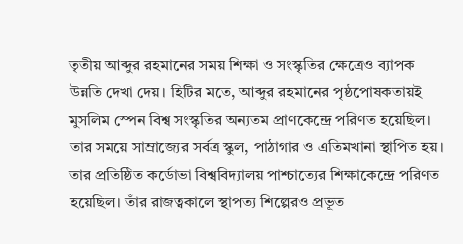তৃতীয় আব্দুর রহমানের সময় শিক্ষা ও সংস্কৃতির ক্ষেত্রেও ব্যাপক উন্নতি দেখা দেয়। হিটির মতে, আব্দুর রহমানের পৃষ্ঠপোষকতায়ই মুসলিম স্পেন বিশ্ব সংস্কৃতির অন্যতম প্রাণকেন্দ্রে পরিণত হয়েছিল। তার সময়ে সাম্রাজ্যের সর্বত্র স্কুল, পাঠাগার ও এতিমখানা স্থাপিত হয়। তার প্রতিষ্ঠিত কর্ডোভা বিশ্ববিদ্যালয় পাশ্চাত্যের শিক্ষাকেন্দ্রে পরিণত হয়েছিল। তাঁর রাজত্বকালে স্থাপত্য শিল্পেরও প্রভূত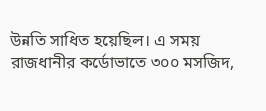উন্নতি সাধিত হয়েছিল। এ সময় রাজধানীর কর্ডোভাতে ৩০০ মসজিদ,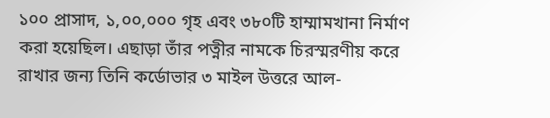১০০ প্রাসাদ, ১,০০,০০০ গৃহ এবং ৩৮০টি হাম্মামখানা নির্মাণ করা হয়েছিল। এছাড়া তাঁর পত্নীর নামকে চিরস্মরণীয় করে রাখার জন্য তিনি কর্ডোভার ৩ মাইল উত্তরে আল-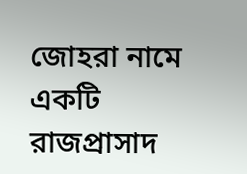জোহরা নামে একটি রাজপ্রাসাদ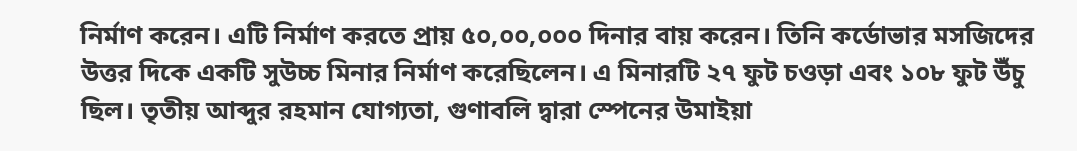নির্মাণ করেন। এটি নির্মাণ করতে প্রায় ৫০,০০,০০০ দিনার বায় করেন। তিনি কর্ডোভার মসজিদের উত্তর দিকে একটি সুউচ্চ মিনার নির্মাণ করেছিলেন। এ মিনারটি ২৭ ফুট চওড়া এবং ১০৮ ফুট উঁচু ছিল। তৃতীয় আব্দুর রহমান যোগ্যতা, গুণাবলি দ্বারা স্পেনের উমাইয়া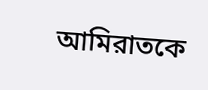আমিরাতকে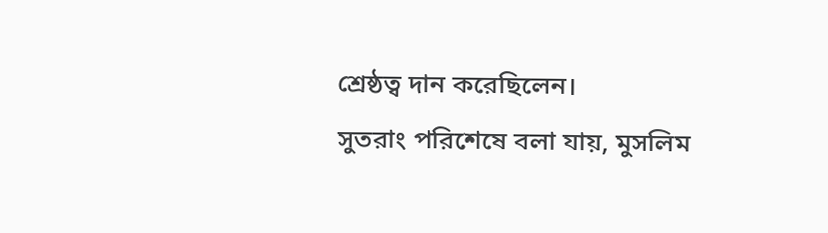শ্রেষ্ঠত্ব দান করেছিলেন।
সুতরাং পরিশেষে বলা যায়, মুসলিম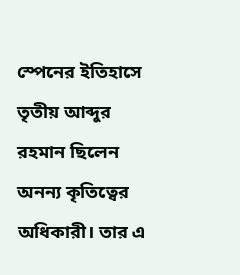স্পেনের ইতিহাসে তৃতীয় আব্দুর রহমান ছিলেন অনন্য কৃতিত্বের অধিকারী। তার এ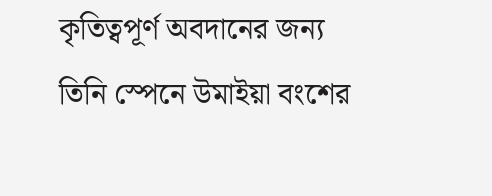কৃতিত্বপূর্ণ অবদানের জন্য তিনি স্পেনে উমাইয়া বংশের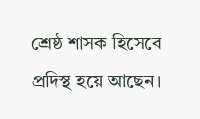শ্রেষ্ঠ শাসক হিসেবে প্রদিস্থ হয়ে আছেন।